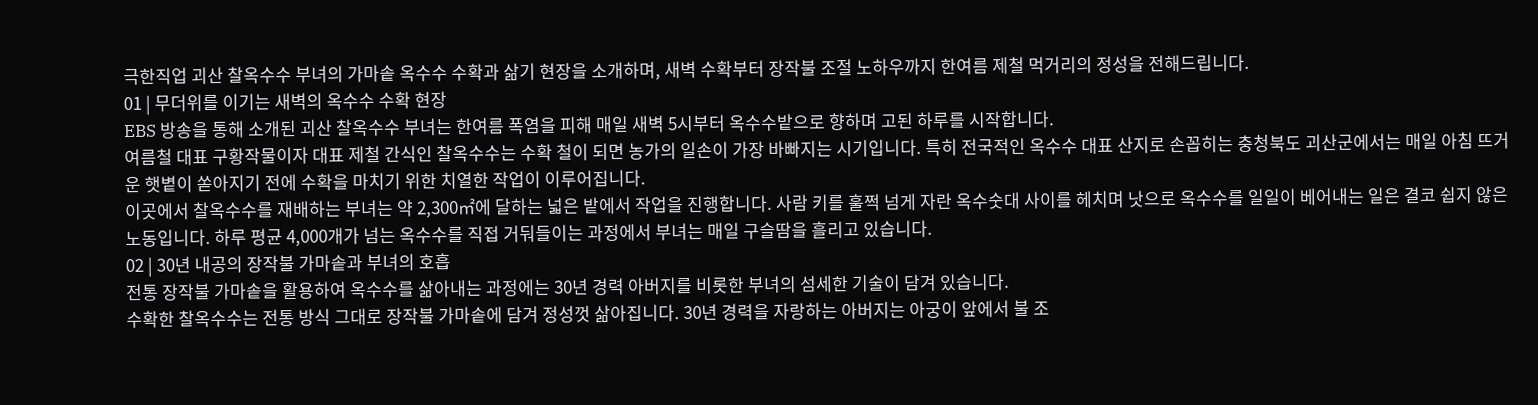극한직업 괴산 찰옥수수 부녀의 가마솥 옥수수 수확과 삶기 현장을 소개하며, 새벽 수확부터 장작불 조절 노하우까지 한여름 제철 먹거리의 정성을 전해드립니다.
01 | 무더위를 이기는 새벽의 옥수수 수확 현장
EBS 방송을 통해 소개된 괴산 찰옥수수 부녀는 한여름 폭염을 피해 매일 새벽 5시부터 옥수수밭으로 향하며 고된 하루를 시작합니다.
여름철 대표 구황작물이자 대표 제철 간식인 찰옥수수는 수확 철이 되면 농가의 일손이 가장 바빠지는 시기입니다. 특히 전국적인 옥수수 대표 산지로 손꼽히는 충청북도 괴산군에서는 매일 아침 뜨거운 햇볕이 쏟아지기 전에 수확을 마치기 위한 치열한 작업이 이루어집니다.
이곳에서 찰옥수수를 재배하는 부녀는 약 2,300㎡에 달하는 넓은 밭에서 작업을 진행합니다. 사람 키를 훌쩍 넘게 자란 옥수숫대 사이를 헤치며 낫으로 옥수수를 일일이 베어내는 일은 결코 쉽지 않은 노동입니다. 하루 평균 4,000개가 넘는 옥수수를 직접 거둬들이는 과정에서 부녀는 매일 구슬땀을 흘리고 있습니다.
02 | 30년 내공의 장작불 가마솥과 부녀의 호흡
전통 장작불 가마솥을 활용하여 옥수수를 삶아내는 과정에는 30년 경력 아버지를 비롯한 부녀의 섬세한 기술이 담겨 있습니다.
수확한 찰옥수수는 전통 방식 그대로 장작불 가마솥에 담겨 정성껏 삶아집니다. 30년 경력을 자랑하는 아버지는 아궁이 앞에서 불 조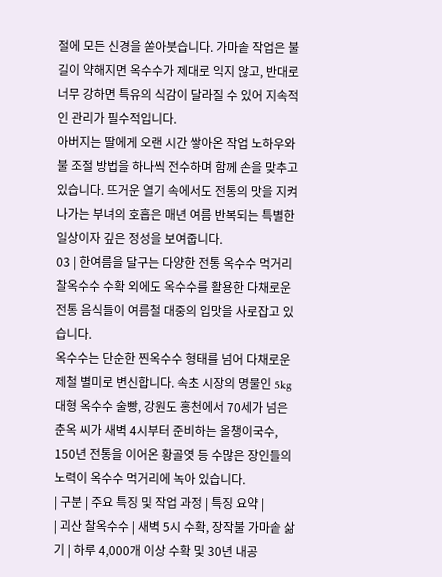절에 모든 신경을 쏟아붓습니다. 가마솥 작업은 불길이 약해지면 옥수수가 제대로 익지 않고, 반대로 너무 강하면 특유의 식감이 달라질 수 있어 지속적인 관리가 필수적입니다.
아버지는 딸에게 오랜 시간 쌓아온 작업 노하우와 불 조절 방법을 하나씩 전수하며 함께 손을 맞추고 있습니다. 뜨거운 열기 속에서도 전통의 맛을 지켜나가는 부녀의 호흡은 매년 여름 반복되는 특별한 일상이자 깊은 정성을 보여줍니다.
03 | 한여름을 달구는 다양한 전통 옥수수 먹거리
찰옥수수 수확 외에도 옥수수를 활용한 다채로운 전통 음식들이 여름철 대중의 입맛을 사로잡고 있습니다.
옥수수는 단순한 찐옥수수 형태를 넘어 다채로운 제철 별미로 변신합니다. 속초 시장의 명물인 5kg 대형 옥수수 술빵, 강원도 홍천에서 70세가 넘은 춘옥 씨가 새벽 4시부터 준비하는 올챙이국수, 150년 전통을 이어온 황골엿 등 수많은 장인들의 노력이 옥수수 먹거리에 녹아 있습니다.
| 구분 | 주요 특징 및 작업 과정 | 특징 요약 |
| 괴산 찰옥수수 | 새벽 5시 수확, 장작불 가마솥 삶기 | 하루 4,000개 이상 수확 및 30년 내공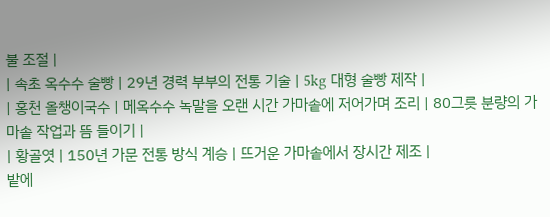불 조절 |
| 속초 옥수수 술빵 | 29년 경력 부부의 전통 기술 | 5kg 대형 술빵 제작 |
| 홍천 올챙이국수 | 메옥수수 녹말을 오랜 시간 가마솥에 저어가며 조리 | 80그릇 분량의 가마솥 작업과 뜸 들이기 |
| 황골엿 | 150년 가문 전통 방식 계승 | 뜨거운 가마솥에서 장시간 제조 |
밭에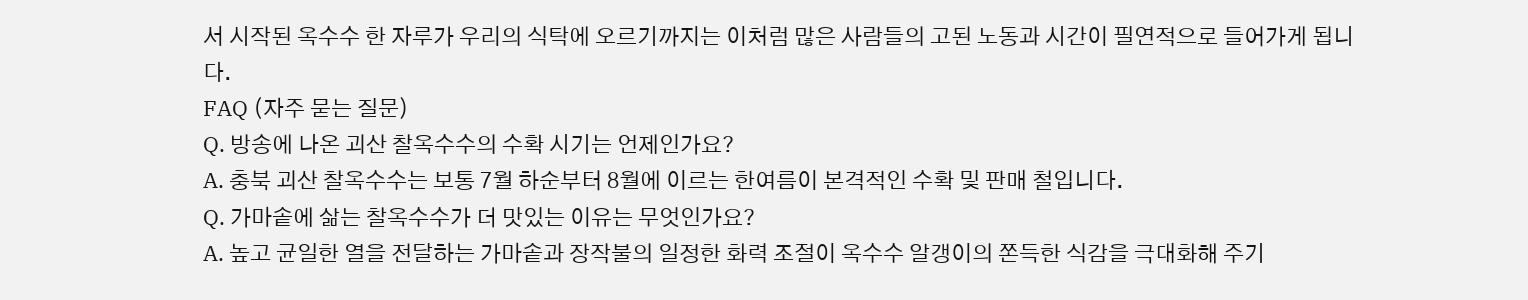서 시작된 옥수수 한 자루가 우리의 식탁에 오르기까지는 이처럼 많은 사람들의 고된 노동과 시간이 필연적으로 들어가게 됩니다.
FAQ (자주 묻는 질문)
Q. 방송에 나온 괴산 찰옥수수의 수확 시기는 언제인가요?
A. 충북 괴산 찰옥수수는 보통 7월 하순부터 8월에 이르는 한여름이 본격적인 수확 및 판매 철입니다.
Q. 가마솥에 삶는 찰옥수수가 더 맛있는 이유는 무엇인가요?
A. 높고 균일한 열을 전달하는 가마솥과 장작불의 일정한 화력 조절이 옥수수 알갱이의 쫀득한 식감을 극대화해 주기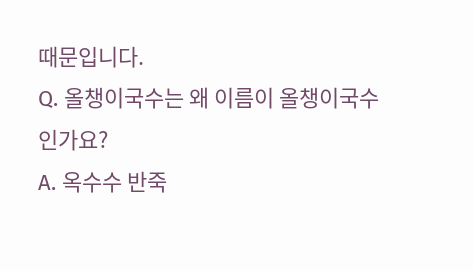때문입니다.
Q. 올챙이국수는 왜 이름이 올챙이국수인가요?
A. 옥수수 반죽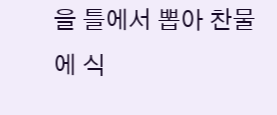을 틀에서 뽑아 찬물에 식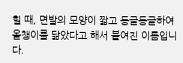힐 때, 면발의 모양이 짧고 동글동글하여 올챙이를 닮았다고 해서 붙여진 이름입니다.